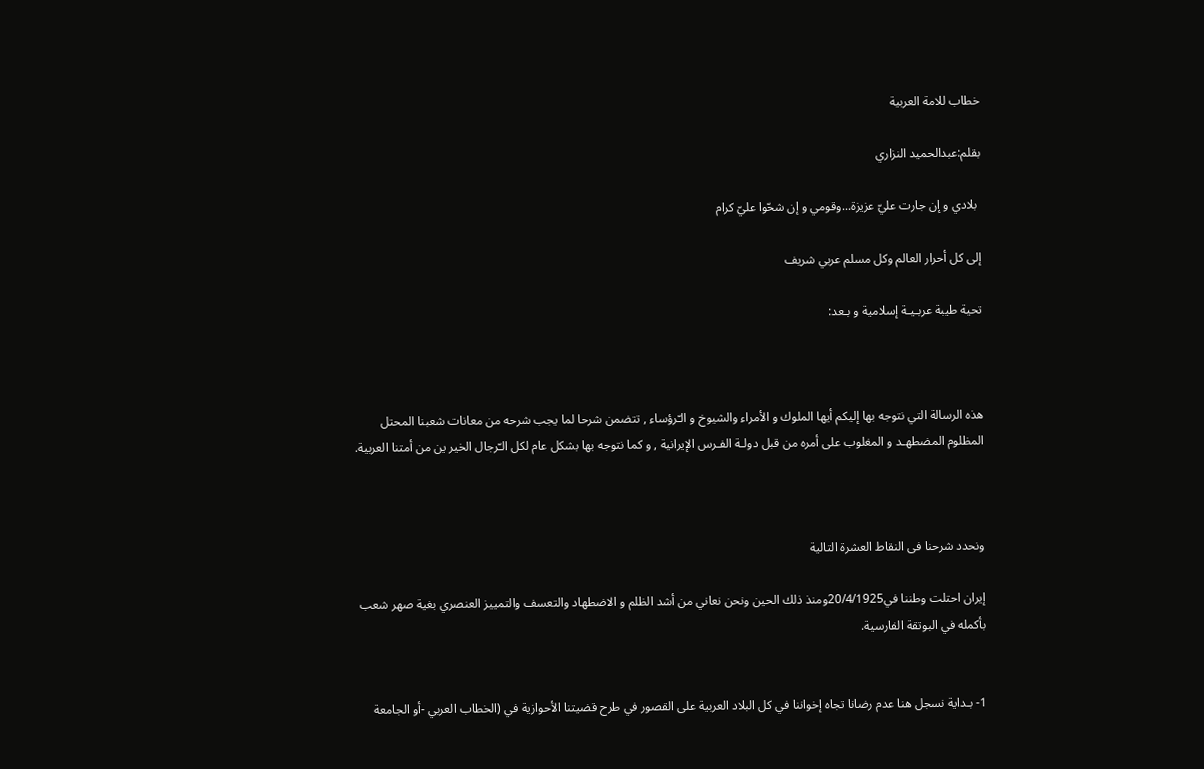خطاب للامة العربية

بقلم:عبدالحميد النزاري

 بلادي و إن جارت عليّ عزيزة...وقومي و إن شحّوا عليّ كرام

إلى كل أحرار العالم وكل مسلم عربي شريف

تحية طيبة عربـيـة إسلامية و بـعد:



هذه الرسالة التي نتوجه بها إليكم أيها الملوك و الأمراء والشيوخ و الـّرؤساء , تتضمن شرحا لما يجب شرحه من معانات شعبنا المحتل المظلوم المضطهـد و المغلوب على أمره من قبل دولـة الفـرس الإيرانية , و كما نتوجه بها بشكل عام لكل الـّرجال الخير ين من أمتنا العربية.



ونحدد شرحنا فى النقاط العشرة التالية

إيران احتلت وطننا في20/4/1925ومنذ ذلك الحين ونحن نعاني من أشد الظلم و الاضطهاد والتعسف والتمييز العنصري بغية صهر شعب بأكمله في البوتقة الفارسية.


1- بـداية نسجل هنا عدم رضانا تجاه إخواننا في كل البلاد العربية على القصور في طرح قضيتنا الأحوازية في (الخطاب العربي -أو الجامعة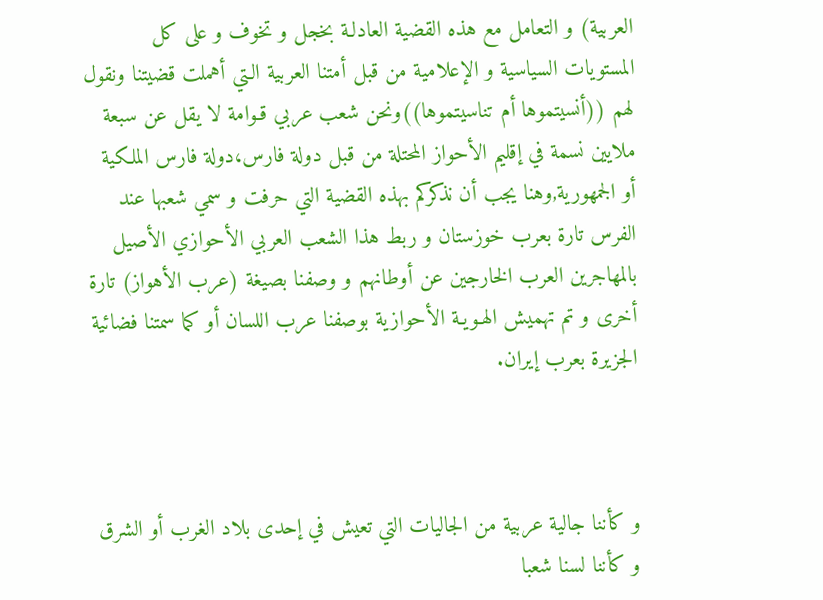العربية) و التعامل مع هذه القضية العادلـة بخجل و تخوف و على كل المستويات السياسية و الإعلامية من قبل أمتنا العربية الـتي أهملت قضيتنا ونقول لهم ((أنسيتموها أم تناسيتموها))ونحن شعب عربي قـوامة لا يقل عن سبعة ملايين نسمة في إقليم الأحواز المحتلة من قبل دولة فارس،دولة فارس الملكية أو الجمهورية,وهنا يجب أن نذكركم بهذه القضية التي حرفت و سمي شعبها عند الفرس تارة بعرب خوزستان و ربط هذا الشعب العربي الأحوازي الأصيل بالمهاجرين العرب الخارجين عن أوطانهم و وصفنا بصيغة (عرب الأهواز) تارة أخرى و تم تهميش الهـويـة الأحوازية بوصفنا عرب اللسان أو كما سمتنا فضائية الجزيرة بعرب إيران.



و كأننا جالية عربية من الجاليات التي تعيش في إحدى بلاد الغرب أو الشرق و كأننا لسنا شعبا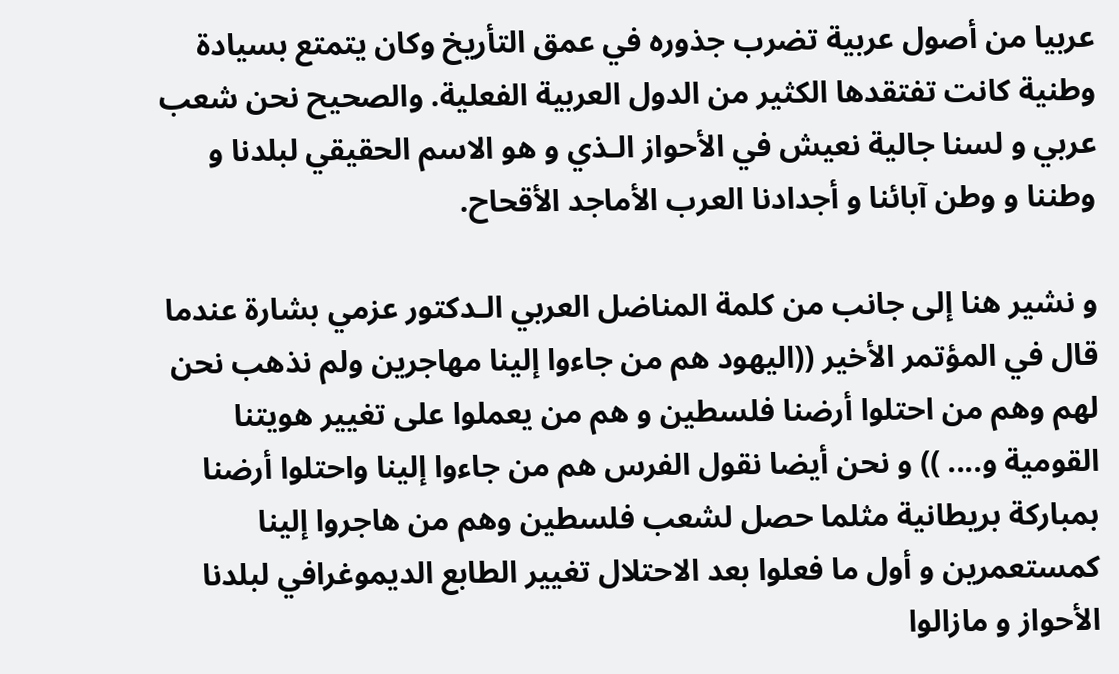عربيا من أصول عربية تضرب جذوره في عمق التأريخ وكان يتمتع بسيادة وطنية كانت تفتقدها الكثير من الدول العربية الفعلية. والصحيح نحن شعب عربي و لسنا جالية نعيش في الأحواز الـذي و هو الاسم الحقيقي لبلدنا و وطننا و وطن آبائنا و أجدادنا العرب الأماجد الأقحاح.

و نشير هنا إلى جانب من كلمة المناضل العربي الـدكتور عزمي بشارة عندما قال في المؤتمر الأخير ((اليهود هم من جاءوا إلينا مهاجرين ولم نذهب نحن لهم وهم من احتلوا أرضنا فلسطين و هم من يعملوا على تغيير هويتنا القومية و.... )) و نحن أيضا نقول الفرس هم من جاءوا إلينا واحتلوا أرضنا بمباركة بريطانية مثلما حصل لشعب فلسطين وهم من هاجروا إلينا كمستعمرين و أول ما فعلوا بعد الاحتلال تغيير الطابع الديموغرافي لبلدنا الأحواز و مازالوا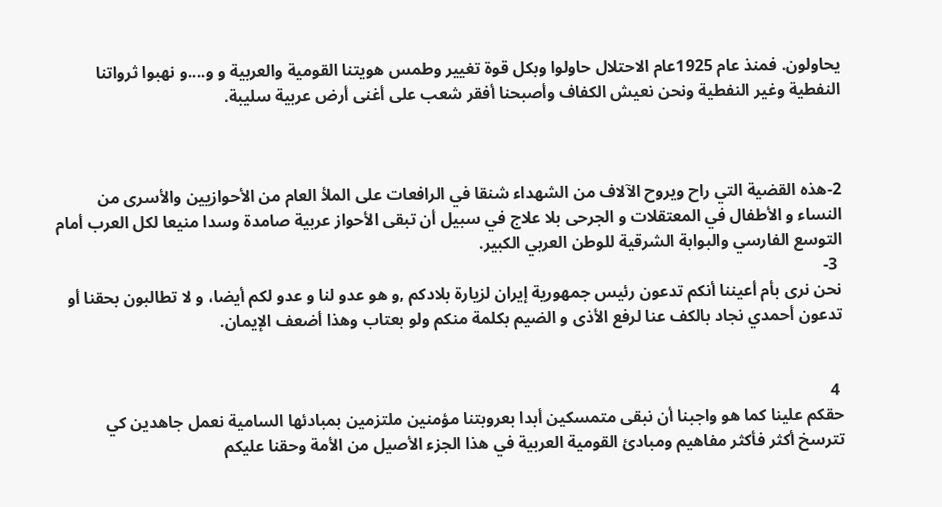يحاولون. فمنذ عام 1925عام الاحتلال حاولوا وبكل قوة تغيير وطمس هويتنا القومية والعربية و و....و نهبوا ثرواتنا النفطية وغير النفطية ونحن نعيش الكفاف وأصبحنا أفقر شعب على أغنى أرض عربية سليبة.



2-هذه القضية التي راح ويروح الآلاف من الشهداء شنقا في الرافعات على الملأ العام من الأحوازيين والأسرى من النساء و الأطفال في المعتقلات و الجرحى بلا علاج في سبيل أن تبقى الأحواز عربية صامدة وسدا منيعا لكل العرب أمام التوسع الفارسي والبوابة الشرقية للوطن العربي الكبير.
 3-
نحن نرى بأم أعيننا أنكم تدعون رئيس جمهورية إيران لزيارة بلادكم ,و هو عدو لنا و عدو لكم أيضا، و لا تطالبون بحقنا أو تدعون أحمدي نجاد بالكف عنا لرفع الأذى و الضيم بكلمة منكم ولو بعتاب وهذا أضعف الإيمان.


 4
حقكم علينا كما هو واجبنا أن نبقى متمسكين أبدا بعروبتنا مؤمنين ملتزمين بمبادئها السامية نعمل جاهدين كي تترسخ أكثر فأكثر مفاهيم ومبادئ القومية العربية في هذا الجزء الأصيل من الأمة وحقنا عليكم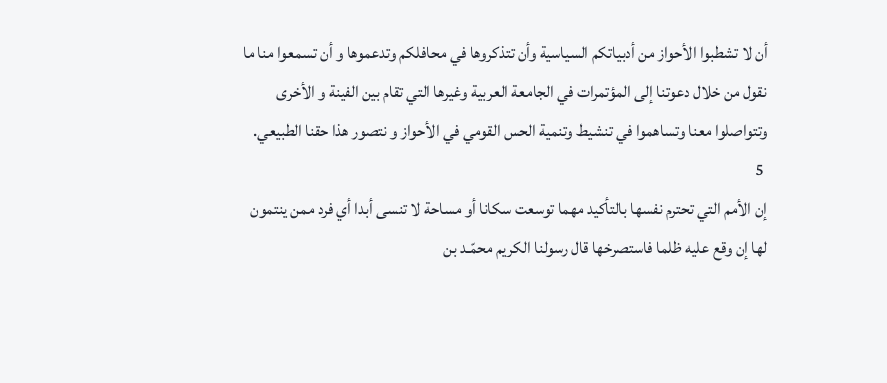أن لا تشطبوا الأحواز من أدبياتكم السياسية وأن تتذكروها في محافلكم وتدعموها و أن تسمعوا منا ما نقول من خلال دعوتنا إلى المؤتمرات في الجامعة العربية وغيرها التي تقام بين الفينة و الأخرى وتتواصلوا معنا وتساهموا في تنشيط وتنمية الحس القومي في الأحواز و نتصور هذا حقنا الطبيعي.
 5
إن الأمم التي تحترم نفسها بالتأكيد مهما توسعت سكانا أو مساحة لا تنسى أبدا أي فرد ممن ينتمون لها إن وقع عليه ظلما فاستصرخها قال رسولنا الكريم محمّـد بن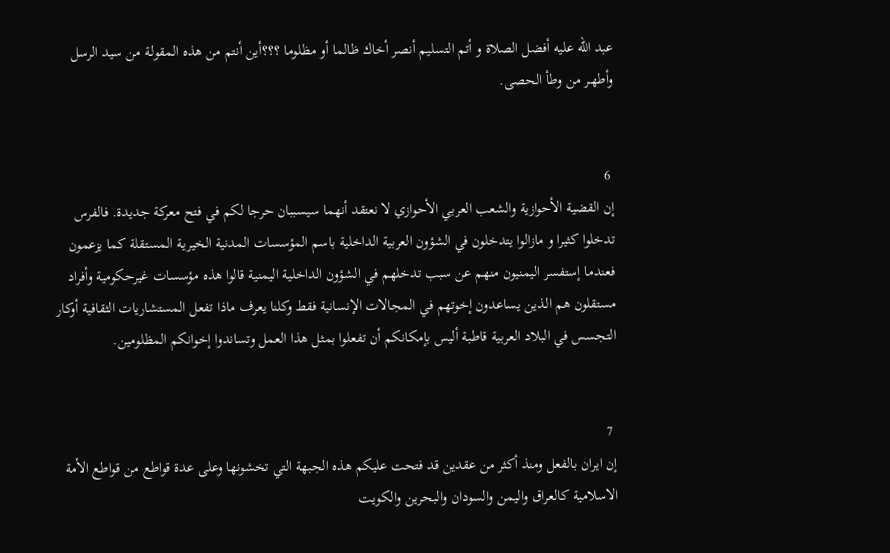عبد الله عليه أفضل الصلاة و أتم التسليم أنصر أخاك ظالما أو مظلوما ؟؟؟أين أنتم من هذه المقولـة من سيد الرسل وأطهـر من وطأ الحصى.


 6
إن القضية الأحوازية والشعب العربي الأحوازي لا نعتقد أنهما سيسببان حرجا لكم في فتح معركة جديدة. فالفرس تدخلوا كثيرا و مازالوا يتدخلون في الشؤون العربية الداخلية باسم المؤسسات المدنية الخيريـة المستقلة كما يزعمون فعندما إستفسر اليمنيون منهم عن سبب تدخلهم في الشؤون الداخلية اليمنية قالوا هذه مؤسسات غيرحكومية وأفراد مستقلون هم الـذين يساعدون إخوتهم في المجالات الإنسانية فقط وكلنا يعرف ماذا تفعل المستشاريات الثقافية أوكار التجسس في البلاد العربية قاطبة أليس بإمكانكم أن تفعلوا بمثل هذا العمل وتساندوا إخوانكم المظلومين.


 7
إن ايران بالفعل ومنذ أكثر من عقدين قد فتحت عليكم هذه الجبهة التي تخشونها وعلى عدة قواطع من قواطع الأمة الاسلامية كالعراق واليمن والسودان والبحرين والكويت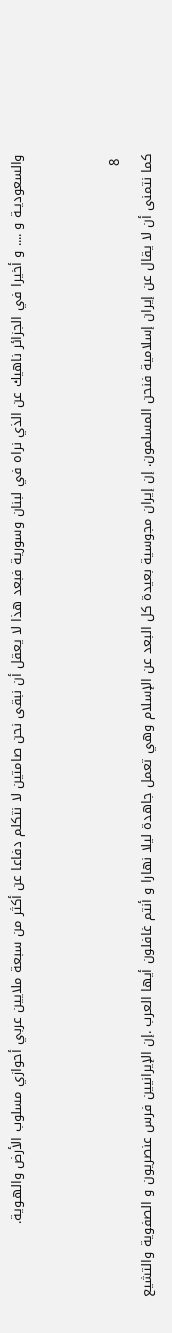والسعوديـة و .... و أخيرا في الجزائر ناهيك عن الذي نراه في لبنان وسورية فبعد هذا لا يعقل أن نبقى نحن صامتين لا نتكلم دفاعا عن أكثر من سبعة ملايين عربي أحوازي مسلوب الأرض والهـوية.


 8
كما نتمنى أن لا يقال عن إيران إسلامية فنحن المسلمون. إن إيران مجوسية بعيدة كل البعد عن الإسلام وهي تعمل جاهدة ليلا نهارا و أنتم غافلون أيها العرب .إن الإيرانيين فرس عنصريون و الصفوية والتشيع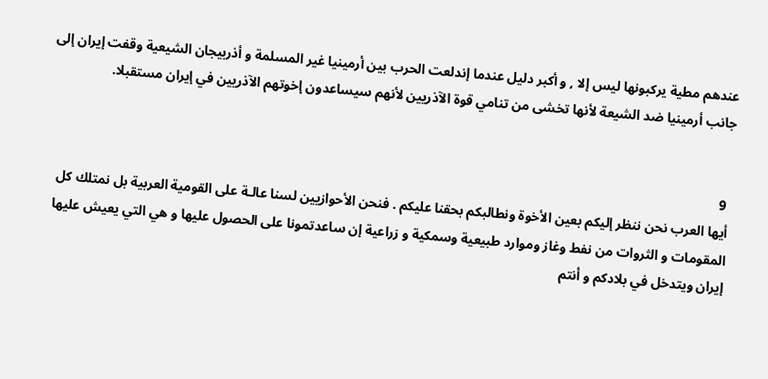عندهم مطية يركبونها ليس إلا , و أكبر دليل عندما إندلعت الحرب بين أرمينيا غير المسلمة و أذربيجان الشيعية وقفت إيران إلى جانب أرمينيا ضد الشيعة لأنها تخشى من تنامي قوة الآذريين لأنهم سيساعدون إخوتهم الآذريين في إيران مستقبلا.


 9
أيها العرب نحن ننظر إليكم بعين الأخوة ونطالبكم بحقنا عليكم . فنحن الأحوازيين لسنا عالـة على القومية العربية بل نمتلك كل المقومات و الثروات من نفط وغاز وموارد طبيعية وسمكية و زراعية إن ساعدتمونا على الحصول عليها و هي التي يعيش عليها إيران ويتدخل في بلادكم و أنتم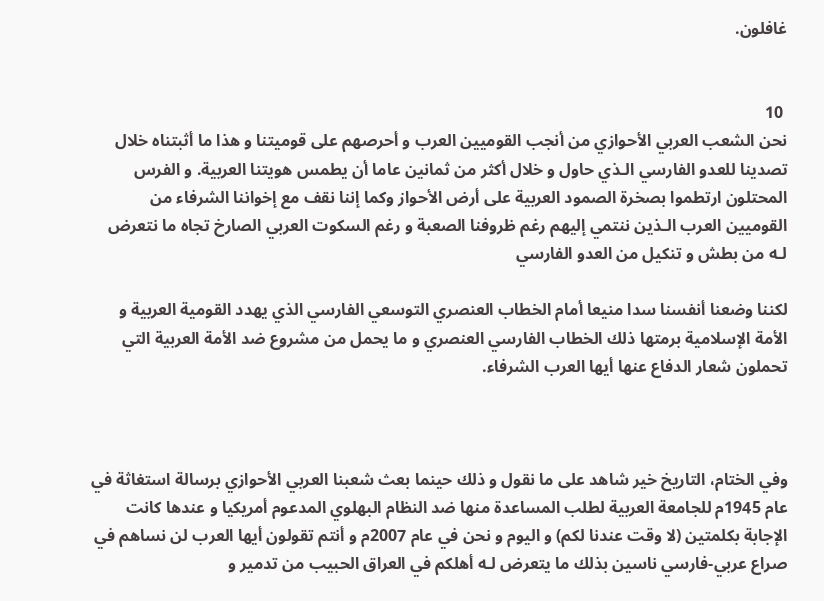غافلون.


 10
نحن الشعب العربي الأحوازي من أنجب القوميين العرب و أحرصهم على قوميتنا و هذا ما أثبتناه خلال تصدينا للعدو الفارسي الـذي حاول و خلال أكثر من ثمانين عاما أن يطمس هويتنا العربية. و الفرس المحتلون ارتطموا بصخرة الصمود العربية على أرض الأحواز وكما إننا نقف مع إخواننا الشرفاء من القوميين العرب الـذين ننتمي إليهم رغم ظروفنا الصعبة و رغم السكوت العربي الصارخ تجاه ما نتعرض لـه من بطش و تنكيل من العدو الفارسي

لكننا وضعنا أنفسنا سدا منيعا أمام الخطاب العنصري التوسعي الفارسي الذي يهدد القومية العربية و الأمة الإسلامية برمتها ذلك الخطاب الفارسي العنصري و ما يحمل من مشروع ضد الأمة العربية التي تحملون شعار الدفاع عنها أيها العرب الشرفاء.



وفي الختام، التاريخ خير شاهد على ما نقول و ذلك حينما بعث شعبنا العربي الأحوازي برسالة استغاثة في عام 1945م للجامعة العربية لطلب المساعدة منها ضد النظام البهلوي المدعوم أمريكيا و عندها كانت الإجابة بكلمتين (لا وقت عندنا لكم) و اليوم و نحن في عام 2007م و أنتم تقولون أيها العرب لن نساهم في صراع عربي-فارسي ناسين بذلك ما يتعرض لـه أهلكم في العراق الحبيب من تدمير و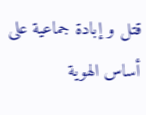قتل و إبادة جماعية على أساس الهوية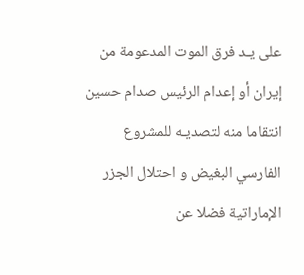على يـد فرق الموت المدعومة من إيران أو إعدام الرئيس صدام حسين انتقاما منه لتصديـه للمشروع الفارسي البغيض و احتلال الجزر الإماراتية فضلا عن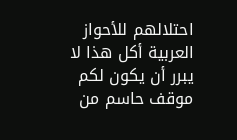احتلالهم للأحواز العربية أكل هذا لا يبرر أن يكون لكم موقف حاسم من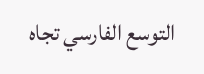التوسع الفارسي تجاه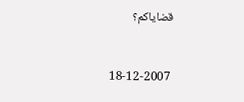قضاياكم؟



 18-12-2007